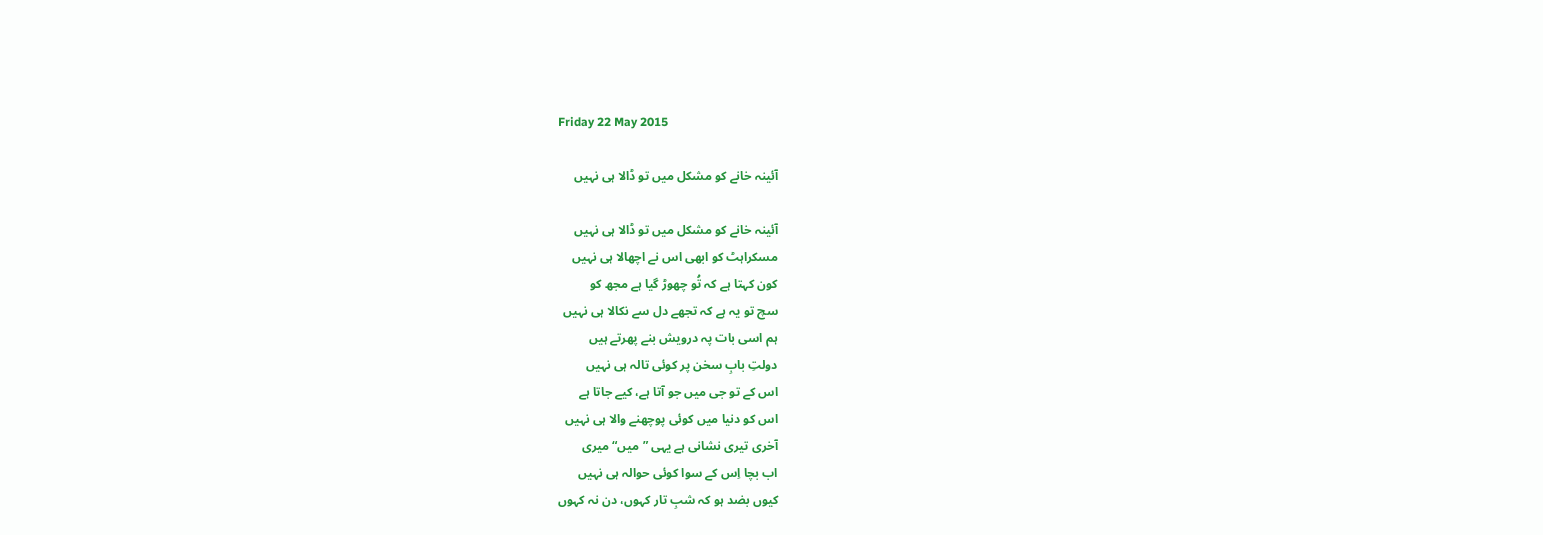Friday 22 May 2015

آئینہ خانے کو مشکل میں تو ڈالا ہی نہیں

آئینہ خانے کو مشکل میں تو ڈالا ہی نہیں
مسکراہٹ کو ابھی اس نے اچھالا ہی نہیں
کون کہتا ہے کہ تُو چھوڑ گیا ہے مجھ کو
سچ تو یہ ہے کہ تجھے دل سے نکالا ہی نہیں
ہم اسی بات پہ درویش بنے پھرتے ہیں
دولتِ بابِ سخن پر کوئی تالہ ہی نہیں
اس کے تو جی میں جو آتا ہے، کیے جاتا ہے
اس کو دنیا میں کوئی پوچھنے والا ہی نہیں
آخری تیری نشانی ہے یہی ”میں“ میری
اب بچا اِس کے سوا کوئی حوالہ ہی نہیں
کیوں بضد ہو کہ شبِ تار کہوں، دن نہ کہوں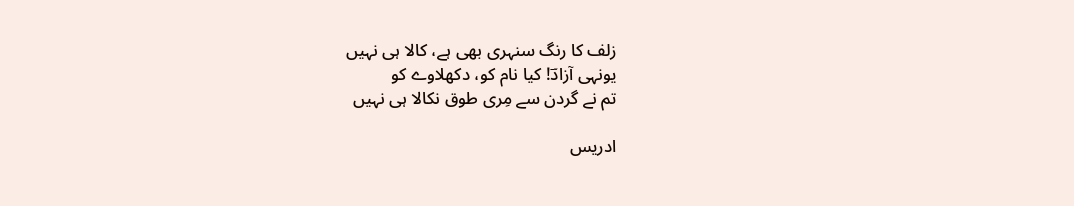زلف کا رنگ سنہری بھی ہے، کالا ہی نہیں
یونہی آزادؔ! کیا نام کو، دکھلاوے کو
تم نے گردن سے مِری طوق نکالا ہی نہیں

ادریس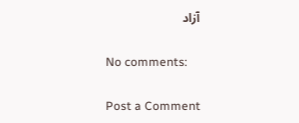آزاد

No comments:

Post a Comment